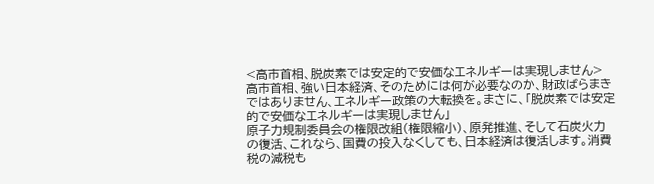<高市首相、脱炭素では安定的で安価なエネルギーは実現しません>
高市首相、強い日本経済、そのためには何が必要なのか、財政ばらまきではありません、エネルギー政策の大転換を。まさに、「脱炭素では安定的で安価なエネルギーは実現しません」
原子力規制委員会の権限改組(権限縮小)、原発推進、そして石炭火力の復活、これなら、国費の投入なくしても、日本経済は復活します。消費税の減税も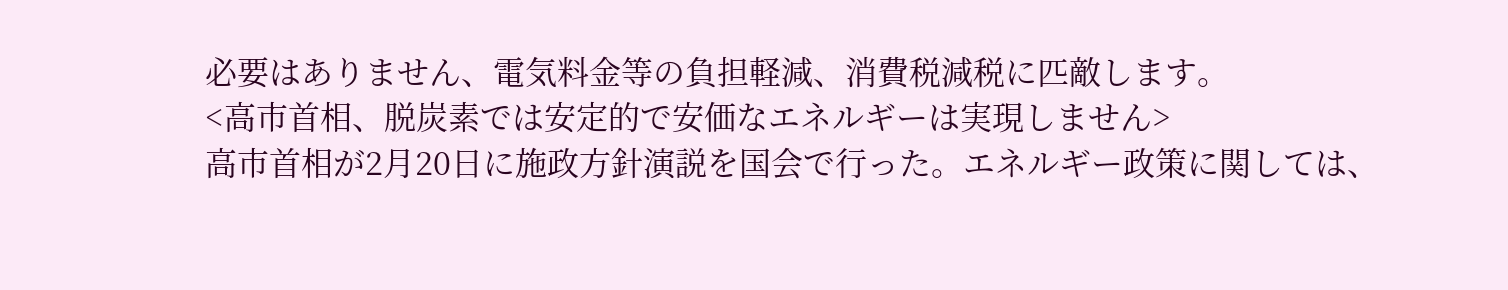必要はありません、電気料金等の負担軽減、消費税減税に匹敵します。
<高市首相、脱炭素では安定的で安価なエネルギーは実現しません>
高市首相が2月20日に施政方針演説を国会で行った。エネルギー政策に関しては、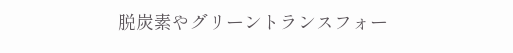脱炭素やグリーントランスフォー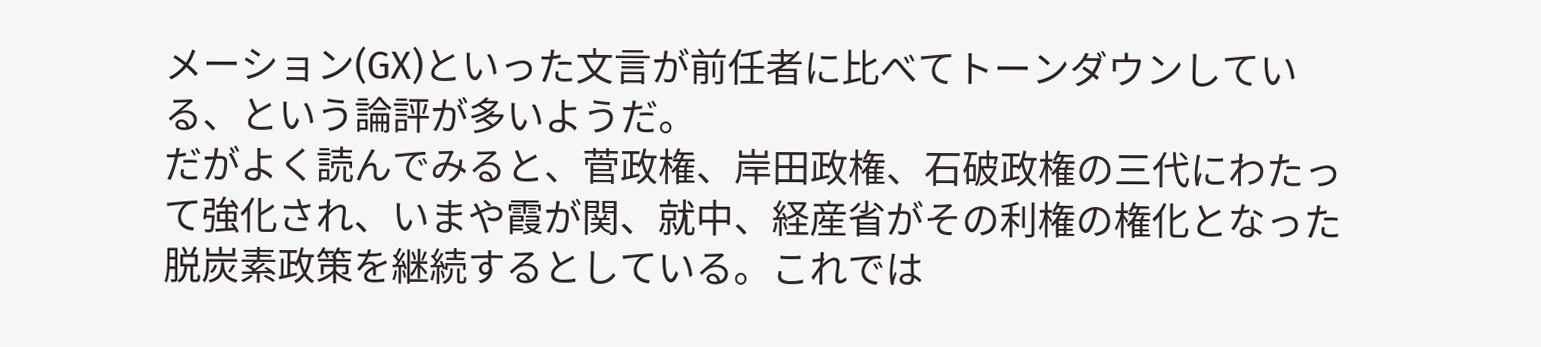メーション(GX)といった文言が前任者に比べてトーンダウンしている、という論評が多いようだ。
だがよく読んでみると、菅政権、岸田政権、石破政権の三代にわたって強化され、いまや霞が関、就中、経産省がその利権の権化となった脱炭素政策を継続するとしている。これでは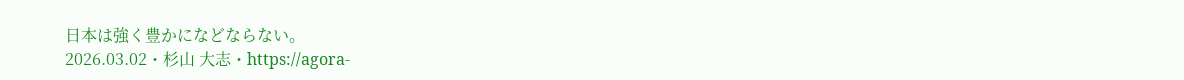日本は強く豊かになどならない。
2026.03.02・杉山 大志・https://agora-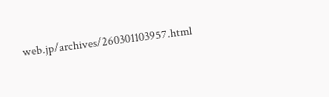web.jp/archives/260301103957.html